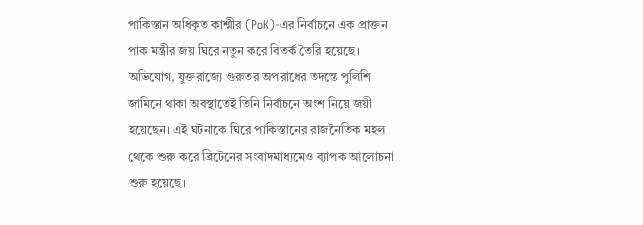পাকিস্তান অধিকৃত কাশ্মীর (PoK)-এর নির্বাচনে এক প্রাক্তন পাক মন্ত্রীর জয় ঘিরে নতুন করে বিতর্ক তৈরি হয়েছে। অভিযোগ, যুক্তরাজ্যে গুরুতর অপরাধের তদন্তে পুলিশি জামিনে থাকা অবস্থাতেই তিনি নির্বাচনে অংশ নিয়ে জয়ী হয়েছেন। এই ঘটনাকে ঘিরে পাকিস্তানের রাজনৈতিক মহল থেকে শুরু করে ব্রিটেনের সংবাদমাধ্যমেও ব্যাপক আলোচনা শুরু হয়েছে।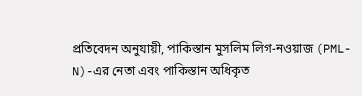প্রতিবেদন অনুযায়ী, পাকিস্তান মুসলিম লিগ-নওয়াজ (PML-N)-এর নেতা এবং পাকিস্তান অধিকৃত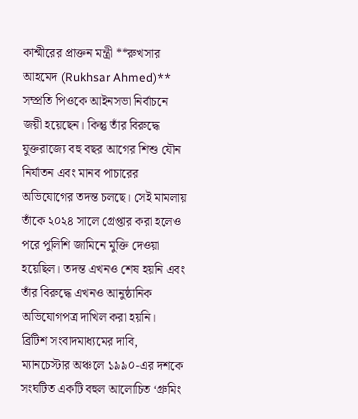কাশ্মীরের প্রাক্তন মন্ত্রী **রুখসার আহমেদ (Rukhsar Ahmed)** সম্প্রতি পিওকে আইনসভা নির্বাচনে জয়ী হয়েছেন। কিন্তু তাঁর বিরুদ্ধে যুক্তরাজ্যে বহু বছর আগের শিশু যৌন নির্যাতন এবং মানব পাচারের অভিযোগের তদন্ত চলছে। সেই মামলায় তাঁকে ২০২৪ সালে গ্রেপ্তার করা হলেও পরে পুলিশি জামিনে মুক্তি দেওয়া হয়েছিল। তদন্ত এখনও শেষ হয়নি এবং তাঁর বিরুদ্ধে এখনও আনুষ্ঠানিক অভিযোগপত্র দাখিল করা হয়নি।
ব্রিটিশ সংবাদমাধ্যমের দাবি, ম্যানচেস্টার অঞ্চলে ১৯৯০-এর দশকে সংঘটিত একটি বহুল আলোচিত ‘গ্রুমিং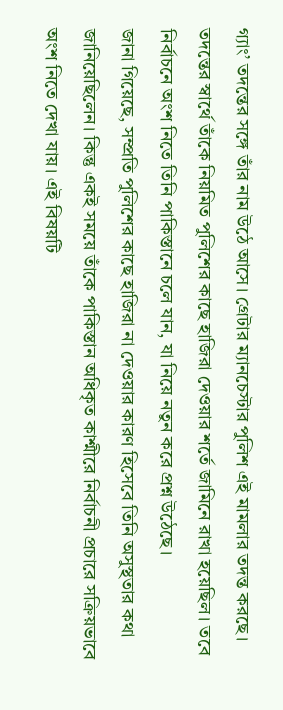গ্যাং’ তদন্তের সঙ্গে তাঁর নাম উঠে আসে। গ্রেটার ম্যানচেস্টার পুলিশ এই মামলার তদন্ত করছে। তদন্তের স্বার্থে তাঁকে নিয়মিত পুলিশের কাছে হাজিরা দেওয়ার শর্তে জামিনে রাখা হয়েছিল। তবে নির্বাচনে অংশ নিতে তিনি পাকিস্তানে চলে যান, যা নিয়ে নতুন করে প্রশ্ন উঠেছে।
জানা গিয়েছে, সম্প্রতি পুলিশের কাছে হাজিরা না দেওয়ার কারণ হিসেবে তিনি অসুস্থতার কথা জানিয়েছিলেন। কিন্তু একই সময়ে তাঁকে পাকিস্তান অধিকৃত কাশ্মীরে নির্বাচনী প্রচারে সক্রিয়ভাবে অংশ নিতে দেখা যায়। এই বিষয়টি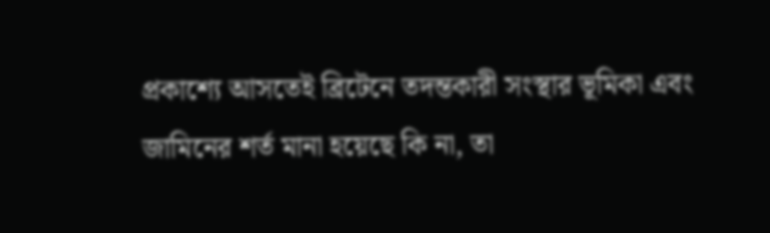প্রকাশ্যে আসতেই ব্রিটেনে তদন্তকারী সংস্থার ভূমিকা এবং জামিনের শর্ত মানা হয়েছে কি না, তা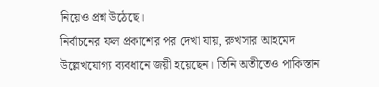নিয়েও প্রশ্ন উঠেছে।
নির্বাচনের ফল প্রকাশের পর দেখা যায়, রুখসার আহমেদ উল্লেখযোগ্য ব্যবধানে জয়ী হয়েছেন। তিনি অতীতেও পাকিস্তান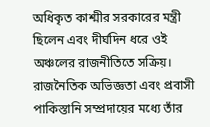অধিকৃত কাশ্মীর সরকারের মন্ত্রী ছিলেন এবং দীর্ঘদিন ধরে ওই অঞ্চলের রাজনীতিতে সক্রিয়। রাজনৈতিক অভিজ্ঞতা এবং প্রবাসী পাকিস্তানি সম্প্রদায়ের মধ্যে তাঁর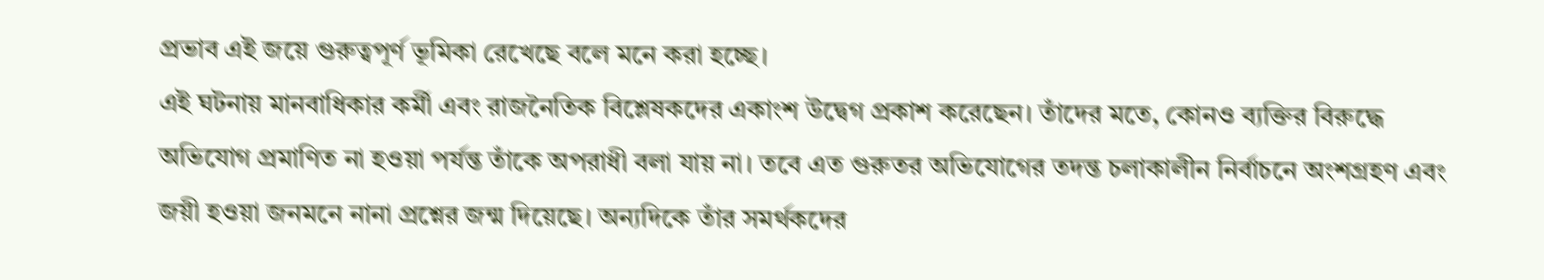প্রভাব এই জয়ে গুরুত্বপূর্ণ ভূমিকা রেখেছে বলে মনে করা হচ্ছে।
এই ঘটনায় মানবাধিকার কর্মী এবং রাজনৈতিক বিশ্লেষকদের একাংশ উদ্বেগ প্রকাশ করেছেন। তাঁদের মতে, কোনও ব্যক্তির বিরুদ্ধে অভিযোগ প্রমাণিত না হওয়া পর্যন্ত তাঁকে অপরাধী বলা যায় না। তবে এত গুরুতর অভিযোগের তদন্ত চলাকালীন নির্বাচনে অংশগ্রহণ এবং জয়ী হওয়া জনমনে নানা প্রশ্নের জন্ম দিয়েছে। অন্যদিকে তাঁর সমর্থকদের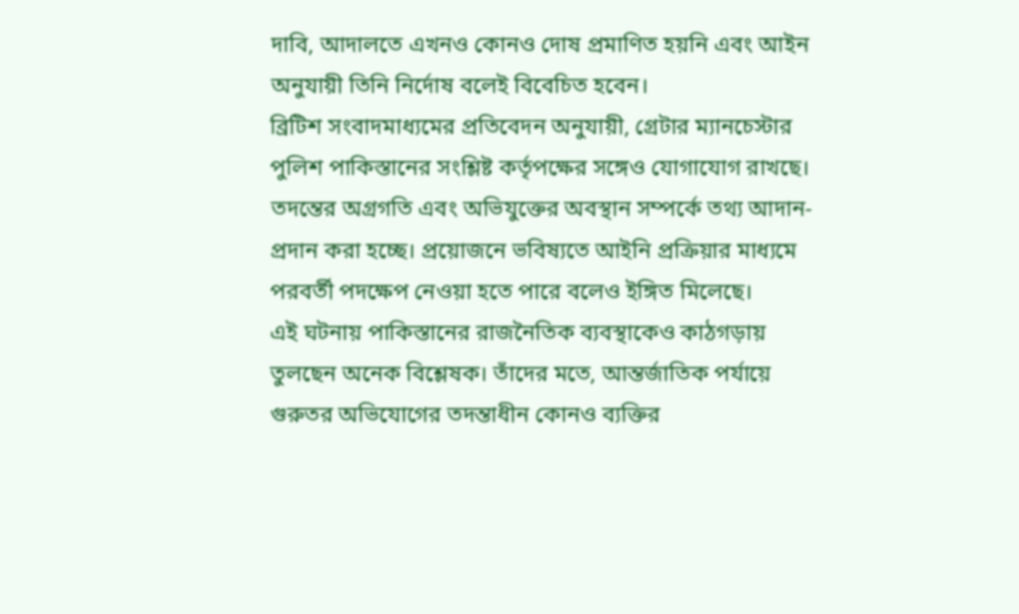দাবি, আদালতে এখনও কোনও দোষ প্রমাণিত হয়নি এবং আইন অনুযায়ী তিনি নির্দোষ বলেই বিবেচিত হবেন।
ব্রিটিশ সংবাদমাধ্যমের প্রতিবেদন অনুযায়ী, গ্রেটার ম্যানচেস্টার পুলিশ পাকিস্তানের সংশ্লিষ্ট কর্তৃপক্ষের সঙ্গেও যোগাযোগ রাখছে। তদন্তের অগ্রগতি এবং অভিযুক্তের অবস্থান সম্পর্কে তথ্য আদান-প্রদান করা হচ্ছে। প্রয়োজনে ভবিষ্যতে আইনি প্রক্রিয়ার মাধ্যমে পরবর্তী পদক্ষেপ নেওয়া হতে পারে বলেও ইঙ্গিত মিলেছে।
এই ঘটনায় পাকিস্তানের রাজনৈতিক ব্যবস্থাকেও কাঠগড়ায় তুলছেন অনেক বিশ্লেষক। তাঁদের মতে, আন্তর্জাতিক পর্যায়ে গুরুতর অভিযোগের তদন্তাধীন কোনও ব্যক্তির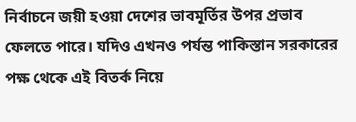নির্বাচনে জয়ী হওয়া দেশের ভাবমূর্তির উপর প্রভাব ফেলতে পারে। যদিও এখনও পর্যন্ত পাকিস্তান সরকারের পক্ষ থেকে এই বিতর্ক নিয়ে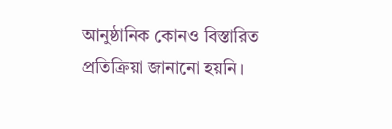আনুষ্ঠানিক কোনও বিস্তারিত প্রতিক্রিয়া জানানো হয়নি।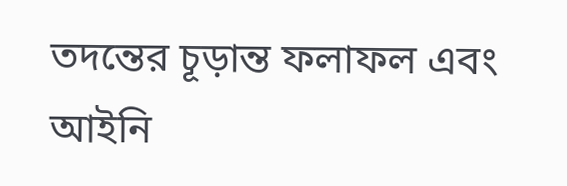তদন্তের চূড়ান্ত ফলাফল এবং আইনি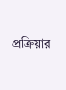প্রক্রিয়ার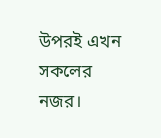উপরই এখন সকলের নজর।